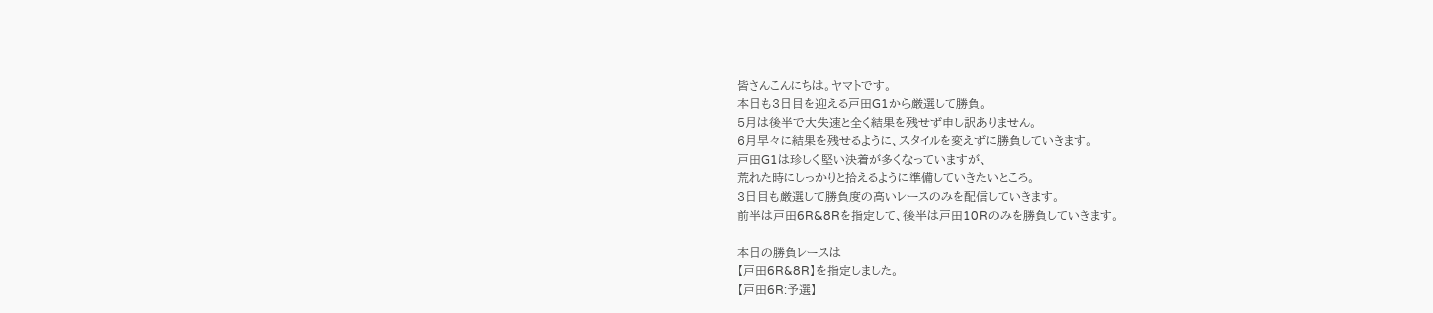皆さんこんにちは。ヤマトです。
本日も3日目を迎える戸田G1から厳選して勝負。
5月は後半で大失速と全く結果を残せず申し訳ありません。
6月早々に結果を残せるように、スタイルを変えずに勝負していきます。
戸田G1は珍しく堅い決着が多くなっていますが、
荒れた時にしっかりと拾えるように準備していきたいところ。
3日目も厳選して勝負度の高いレースのみを配信していきます。
前半は戸田6R&8Rを指定して、後半は戸田10Rのみを勝負していきます。

本日の勝負レースは
【戸田6R&8R】を指定しました。
【戸田6R:予選】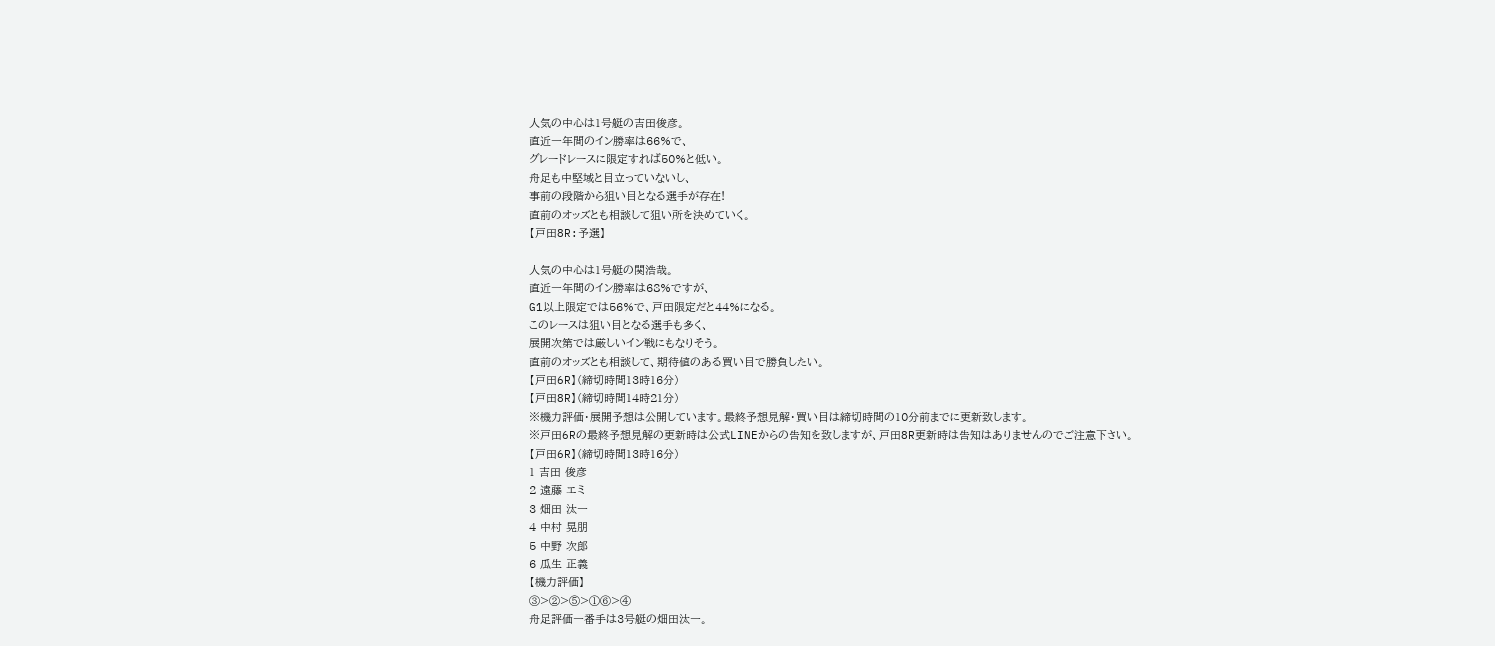人気の中心は1号艇の吉田俊彦。
直近一年間のイン勝率は66%で、
グレードレースに限定すれば50%と低い。
舟足も中堅域と目立っていないし、
事前の段階から狙い目となる選手が存在!
直前のオッズとも相談して狙い所を決めていく。
【戸田8R:予選】

人気の中心は1号艇の関浩哉。
直近一年間のイン勝率は68%ですが、
G1以上限定では56%で、戸田限定だと44%になる。
このレースは狙い目となる選手も多く、
展開次第では厳しいイン戦にもなりそう。
直前のオッズとも相談して、期待値のある買い目で勝負したい。
【戸田6R】(締切時間13時16分)
【戸田8R】(締切時間14時21分)
※機力評価・展開予想は公開しています。最終予想見解・買い目は締切時間の10分前までに更新致します。
※戸田6Rの最終予想見解の更新時は公式LINEからの告知を致しますが、戸田8R更新時は告知はありませんのでご注意下さい。
【戸田6R】(締切時間13時16分)
1 吉田 俊彦
2 遠藤 エミ
3 畑田 汰一
4 中村 晃朋
5 中野 次郎
6 瓜生 正義
【機力評価】
③>②>⑤>①⑥>④
舟足評価一番手は3号艇の畑田汰一。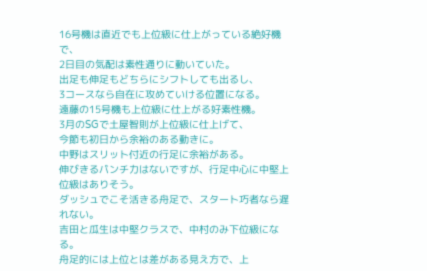16号機は直近でも上位級に仕上がっている絶好機で、
2日目の気配は素性通りに動いていた。
出足も伸足もどちらにシフトしても出るし、
3コースなら自在に攻めていける位置になる。
遠藤の15号機も上位級に仕上がる好素性機。
3月のSGで土屋智則が上位級に仕上げて、
今節も初日から余裕のある動きに。
中野はスリット付近の行足に余裕がある。
伸びきるパンチ力はないですが、行足中心に中堅上位級はありそう。
ダッシュでこそ活きる舟足で、スタート巧者なら遅れない。
吉田と瓜生は中堅クラスで、中村のみ下位級になる。
舟足的には上位とは差がある見え方で、上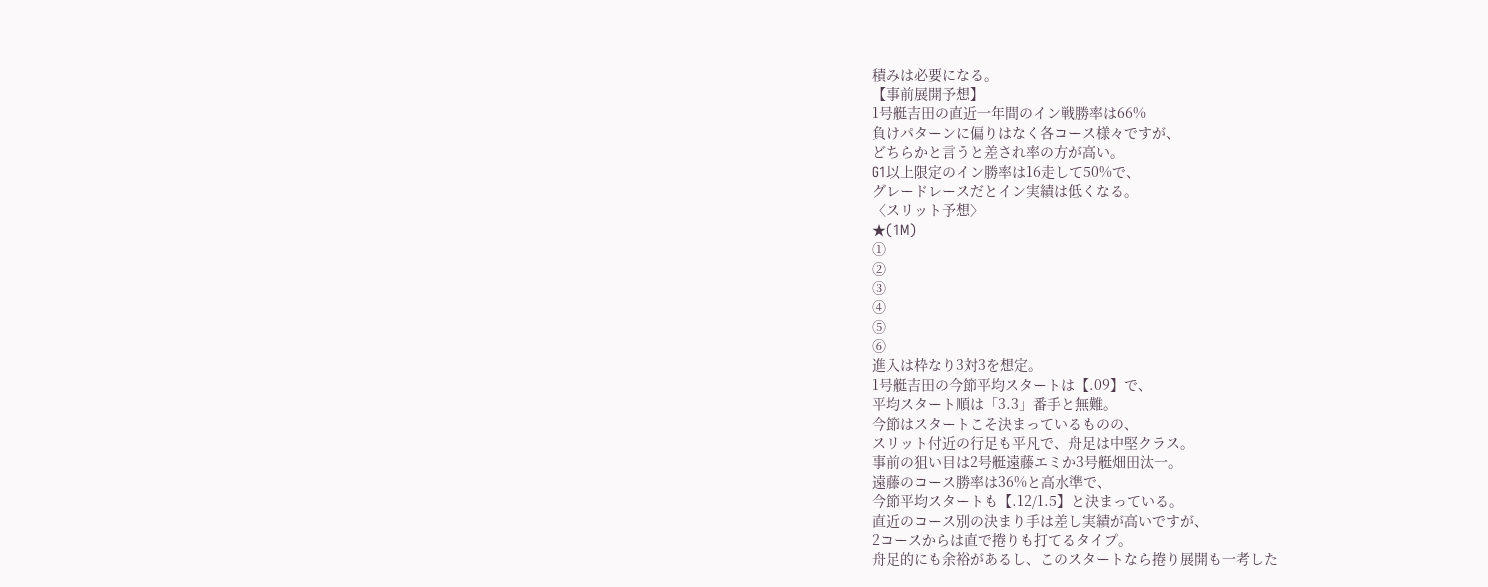積みは必要になる。
【事前展開予想】
1号艇吉田の直近一年間のイン戦勝率は66%
負けパターンに偏りはなく各コース様々ですが、
どちらかと言うと差され率の方が高い。
G1以上限定のイン勝率は16走して50%で、
グレードレースだとイン実績は低くなる。
〈スリット予想〉
★(1M)
①
②
③
④
⑤
⑥
進入は枠なり3対3を想定。
1号艇吉田の今節平均スタートは【.09】で、
平均スタート順は「3.3」番手と無難。
今節はスタートこそ決まっているものの、
スリット付近の行足も平凡で、舟足は中堅クラス。
事前の狙い目は2号艇遠藤エミか3号艇畑田汰一。
遠藤のコース勝率は36%と高水準で、
今節平均スタートも【.12/1.5】と決まっている。
直近のコース別の決まり手は差し実績が高いですが、
2コースからは直で捲りも打てるタイプ。
舟足的にも余裕があるし、このスタートなら捲り展開も一考した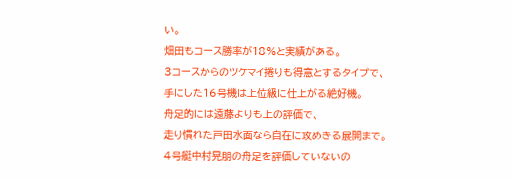い。
畑田もコース勝率が18%と実績がある。
3コースからのツケマイ捲りも得意とするタイプで、
手にした16号機は上位級に仕上がる絶好機。
舟足的には遠藤よりも上の評価で、
走り慣れた戸田水面なら自在に攻めきる展開まで。
4号艇中村晃朋の舟足を評価していないの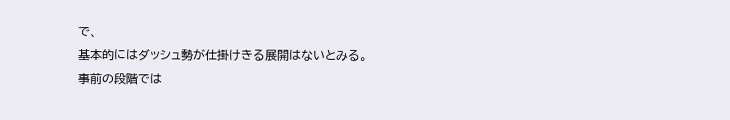で、
基本的にはダッシュ勢が仕掛けきる展開はないとみる。
事前の段階では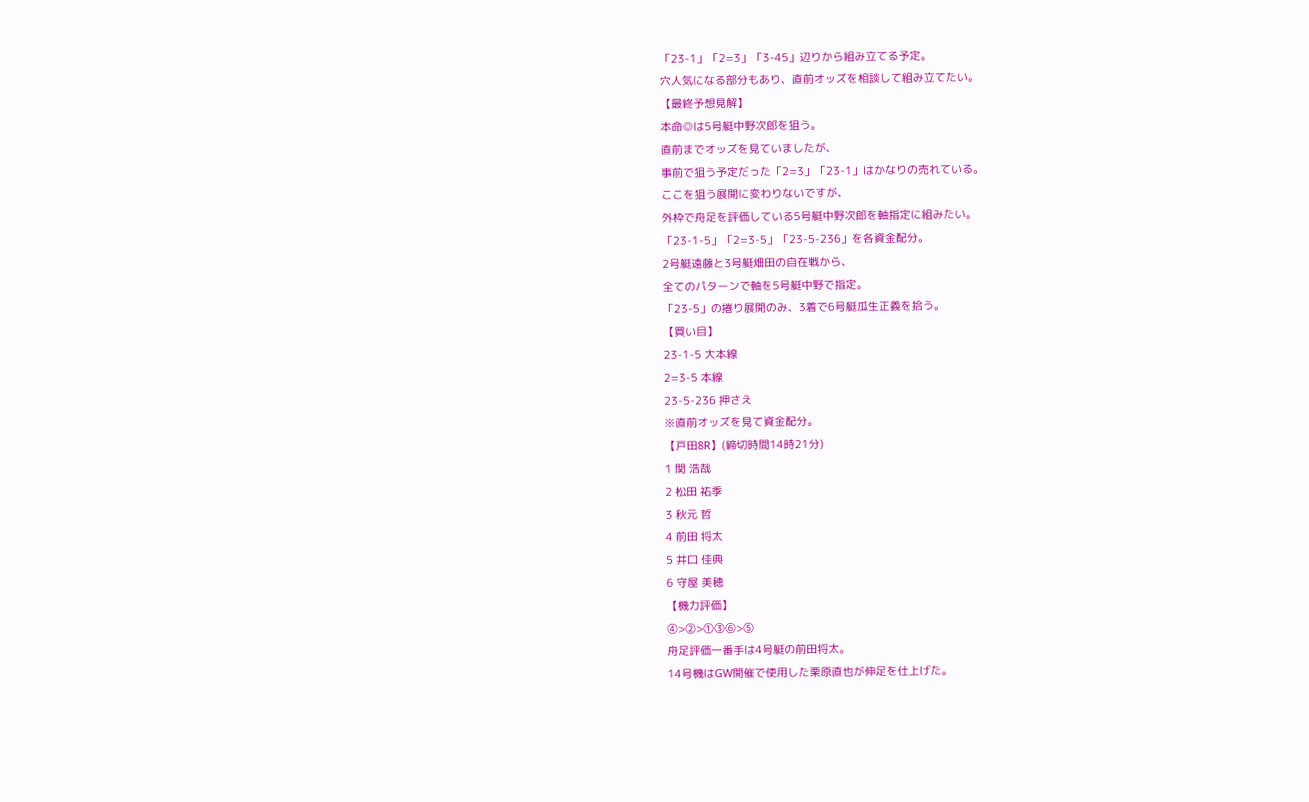「23-1」「2=3」「3-45」辺りから組み立てる予定。
穴人気になる部分もあり、直前オッズを相談して組み立てたい。
【最終予想見解】
本命◎は5号艇中野次郎を狙う。
直前までオッズを見ていましたが、
事前で狙う予定だった「2=3」「23-1」はかなりの売れている。
ここを狙う展開に変わりないですが、
外枠で舟足を評価している5号艇中野次郎を軸指定に組みたい。
「23-1-5」「2=3-5」「23-5-236」を各資金配分。
2号艇遠藤と3号艇畑田の自在戦から、
全てのパターンで軸を5号艇中野で指定。
「23-5」の捲り展開のみ、3着で6号艇瓜生正義を拾う。
【買い目】
23-1-5 大本線
2=3-5 本線
23-5-236 押さえ
※直前オッズを見て資金配分。
【戸田8R】(締切時間14時21分)
1 関 浩哉
2 松田 祐季
3 秋元 哲
4 前田 将太
5 井口 佳典
6 守屋 美穂
【機力評価】
④>②>①③⑥>⑤
舟足評価一番手は4号艇の前田将太。
14号機はGW開催で使用した栗原直也が伸足を仕上げた。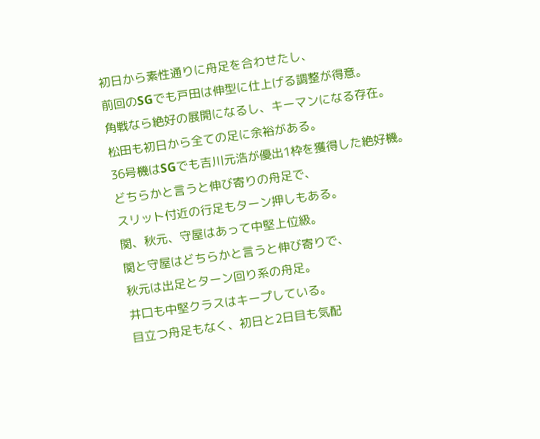初日から素性通りに舟足を合わせたし、
前回のSGでも戸田は伸型に仕上げる調整が得意。
角戦なら絶好の展開になるし、キーマンになる存在。
松田も初日から全ての足に余裕がある。
36号機はSGでも吉川元浩が優出1枠を獲得した絶好機。
どちらかと言うと伸び寄りの舟足で、
スリット付近の行足もターン押しもある。
関、秋元、守屋はあって中堅上位級。
関と守屋はどちらかと言うと伸び寄りで、
秋元は出足とターン回り系の舟足。
井口も中堅クラスはキープしている。
目立つ舟足もなく、初日と2日目も気配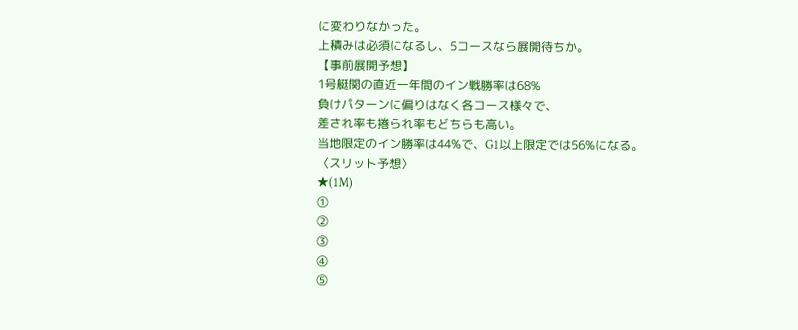に変わりなかった。
上積みは必須になるし、5コースなら展開待ちか。
【事前展開予想】
1号艇関の直近一年間のイン戦勝率は68%
負けパターンに偏りはなく各コース様々で、
差され率も捲られ率もどちらも高い。
当地限定のイン勝率は44%で、G1以上限定では56%になる。
〈スリット予想〉
★(1M)
①
②
③
④
⑤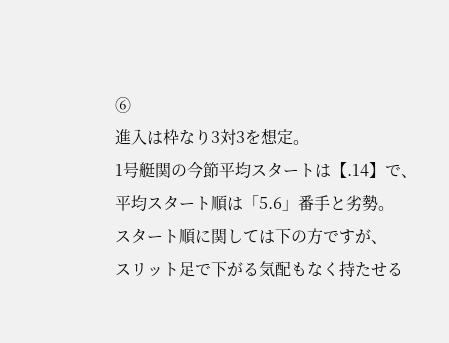⑥
進入は枠なり3対3を想定。
1号艇関の今節平均スタートは【.14】で、
平均スタート順は「5.6」番手と劣勢。
スタート順に関しては下の方ですが、
スリット足で下がる気配もなく持たせる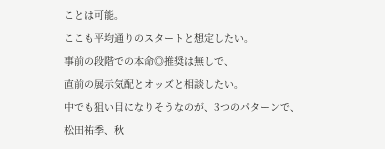ことは可能。
ここも平均通りのスタートと想定したい。
事前の段階での本命◎推奨は無しで、
直前の展示気配とオッズと相談したい。
中でも狙い目になりそうなのが、3つのパターンで、
松田祐季、秋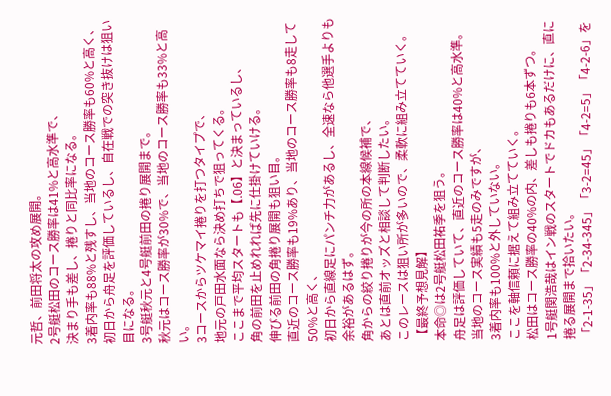元哲、前田将太の攻め展開。
2号艇松田のコース勝率は41%と高水準で、
決まり手も差し、捲りと同比率になる。
3着内率も88%と残すし、当地のコース勝率も60%と高く、
初日から舟足を評価しているし、自在戦での突き抜けは狙い目になる。
3号艇秋元と4号艇前田の捲り展開まで。
秋元はコース勝率が30%で、当地のコース勝率も33%と高い。
3コースからツケマイ捲りを打つタイプで、
地元の戸田水面なら決め打ちで狙ってくる。
ここまで平均スタートも【.06】と決まっているし、
角の前田を止めれれば先に仕掛けていける。
伸びる前田の角捲り展開も狙い目。
直近のコース勝率も19%あり、当地のコース勝率も8走して50%と高く、
初日から直線足にパンチ力があるし、全速なら他選手よりも余裕があるはず。
角からの絞り捲りが今の所の本線候補で、
あとは直前オッズと相談して判断したい。
このレースは狙い所が多いので、柔軟に組み立てていく。
【最終予想見解】
本命◎は2号艇松田祐季を狙う。
舟足は評価していて、直近のコース勝率は40%と高水準。
当地のコース実績も5走のみですが、
3着内率も100%と外していない。
ここを軸信頼に据えて組み立てていく。
松田はコース勝率の40%の内、差しも捲りも6本ずつ。
1号艇関浩哉はイン戦のスタートでドカもあるだけに、直に捲る展開まで拾いたい。
「2-1-35」「2-34-345」「3-2=45」「4-2=5」「4-2-6」を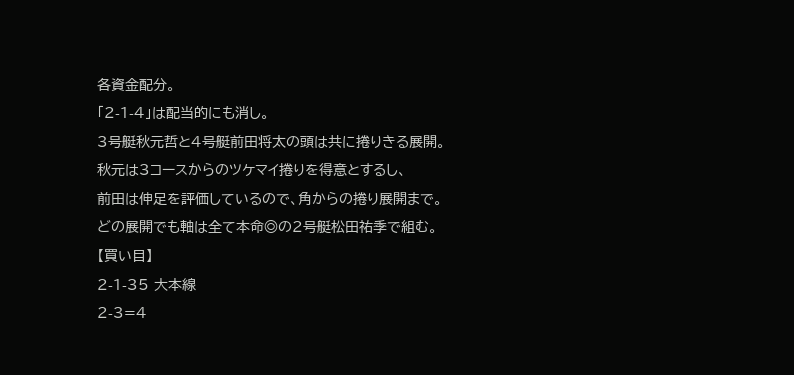各資金配分。
「2-1-4」は配当的にも消し。
3号艇秋元哲と4号艇前田将太の頭は共に捲りきる展開。
秋元は3コースからのツケマイ捲りを得意とするし、
前田は伸足を評価しているので、角からの捲り展開まで。
どの展開でも軸は全て本命◎の2号艇松田祐季で組む。
【買い目】
2-1-35 大本線
2-3=4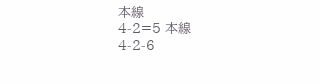本線
4-2=5 本線
4-2-6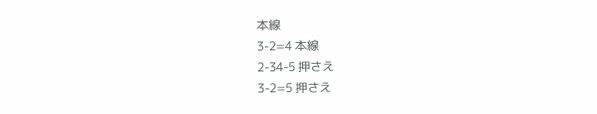本線
3-2=4 本線
2-34-5 押さえ
3-2=5 押さえ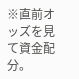※直前オッズを見て資金配分。